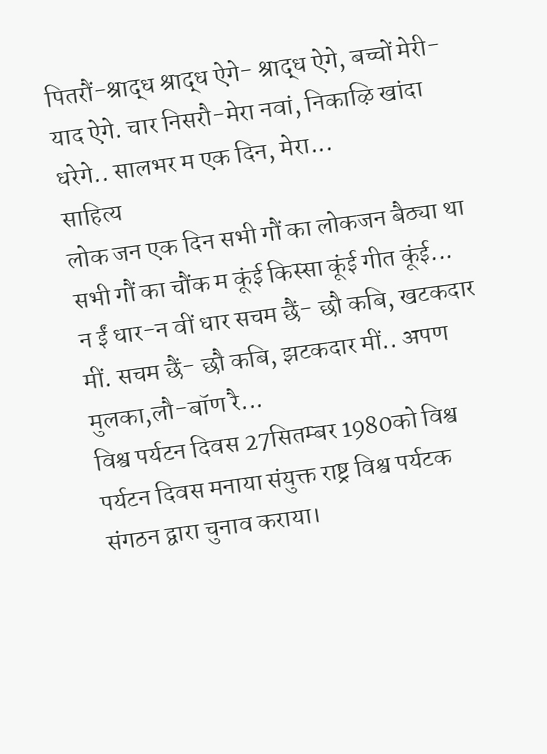पितरौं-श्राद्ध श्राद्ध ऐगे- श्राद्ध ऐगे, बच्चों मेरी- याद ऐगे. चार निसरौ-मेरा नवां, निकाऴि खांदा धरेगे.. सालभर म एक दिन, मेरा...
साहित्य
लोक जन एक दिन सभी गौं का लोकजन बैठ्या था सभी गौं का चौंक म कूंई किस्सा कूंई गीत कूंई...
न ईं धार-न वीं धार सचम छैं- छौ कबि, खटकदार मीं. सचम छैं- छौ कबि, झटकदार मीं.. अपण मुलका,लौ-बॉण रै...
विश्व पर्यटन दिवस 27सितम्बर 1980को विश्व पर्यटन दिवस मनाया संयुक्त राष्ट्र विश्व पर्यटक संगठन द्वारा चुनाव कराया।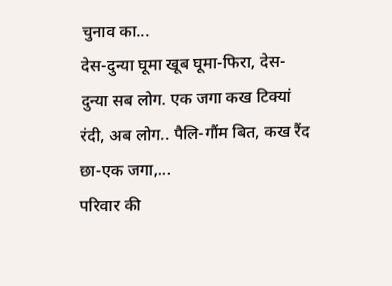चुनाव का...
देस-दुन्या घूमा खूब घूमा-फिरा, देस-दुन्या सब लोग. एक जगा कख टिक्यां रंदी, अब लोग.. पैलि-गौंम बित, कख रैंद छा-एक जगा,...
परिवार की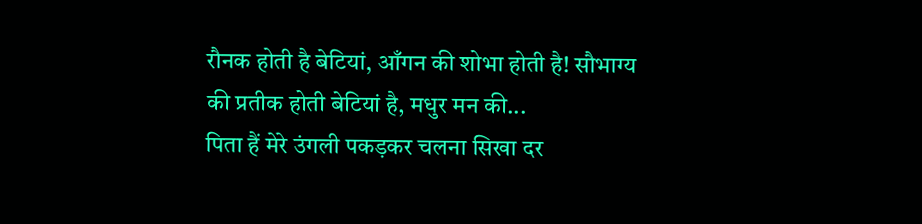रौनक होती है बेटियां, आँगन की शोभा होती है! सौभाग्य की प्रतीक होती बेटियां है, मधुर मन की...
पिता हैं मेरे उंगली पकड़कर चलना सिखा दर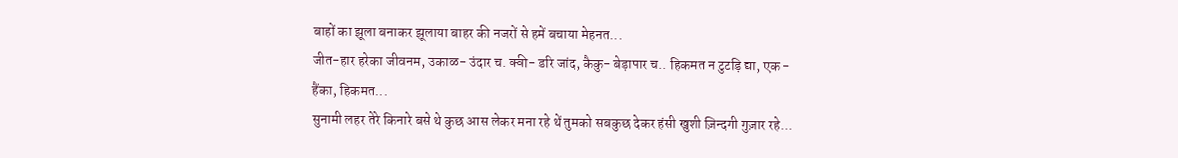बाहों का झूला बनाकर झूलाया बाहर की नजरों से हमें बचाया मेहनत...
जीत-हार हरेका जीवनम, उकाळ- उंदार च. क्वी- डरि जांद, कैकु- बेड़ापार च.. हिकमत न टुटड़ि द्या, एक - हैंका, हिकमत...
सुनामी लहर तेरे किनारे बसे थे कुछ आस लेकर मना रहे थें तुमको सबकुछ देकर हंसी खुशी ज़िन्दगी गुज़ार रहे...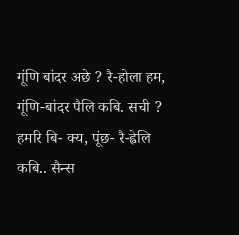गूंणि बांदर अछे ? रै-होला हम, गूंणि-बांदर पैलि कबि. सची ? हमरि बि- क्य, पूंछ- रै-ह्वेलि कबि.. सैन्स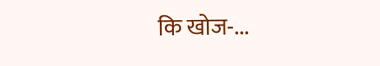कि खोज-...